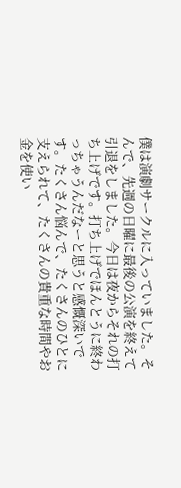僕は演劇サークルに入っていました。そんで、先週の日曜に最後の公演を終えて引退をしました。今日は夜からそれの打ち上げです。打ち上げでほんとうに終わっちゃうんだなーと思うと感慨深いです。たくさん悩んで、たくさんのひとに支えられて、たくさんの貴重な時間やお金を使い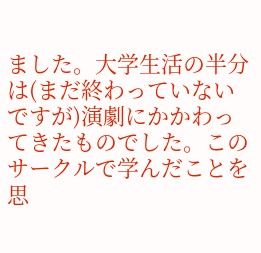ました。大学生活の半分は(まだ終わっていないですが)演劇にかかわってきたものでした。このサークルで学んだことを思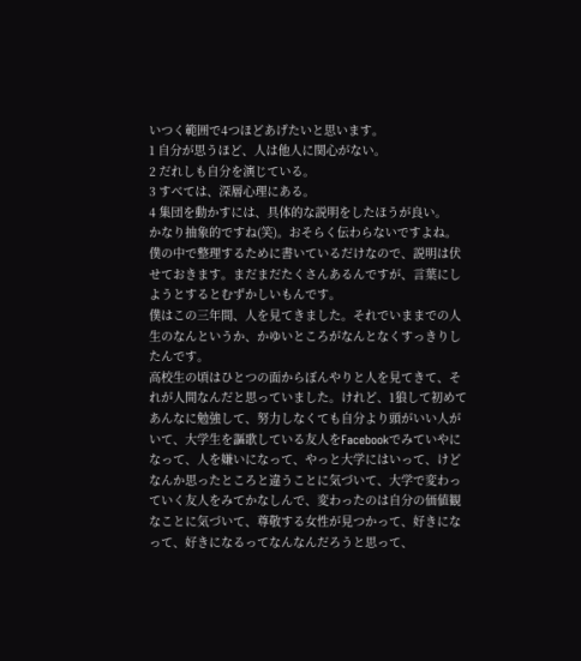いつく範囲で4つほどあげたいと思います。
1 自分が思うほど、人は他人に関心がない。
2 だれしも自分を演じている。
3 すべては、深層心理にある。
4 集団を動かすには、具体的な説明をしたほうが良い。
かなり抽象的ですね(笑)。おそらく伝わらないですよね。僕の中で整理するために書いているだけなので、説明は伏せておきます。まだまだたくさんあるんですが、言葉にしようとするとむずかしいもんです。
僕はこの三年間、人を見てきました。それでいままでの人生のなんというか、かゆいところがなんとなくすっきりしたんです。
高校生の頃はひとつの面からぼんやりと人を見てきて、それが人間なんだと思っていました。けれど、1狼して初めてあんなに勉強して、努力しなくても自分より頭がいい人がいて、大学生を謳歌している友人をFacebookでみていやになって、人を嫌いになって、やっと大学にはいって、けどなんか思ったところと違うことに気づいて、大学で変わっていく友人をみてかなしんで、変わったのは自分の価値観なことに気づいて、尊敬する女性が見つかって、好きになって、好きになるってなんなんだろうと思って、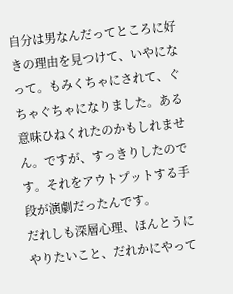自分は男なんだってところに好きの理由を見つけて、いやになって。もみくちゃにされて、ぐちゃぐちゃになりました。ある意味ひねくれたのかもしれません。ですが、すっきりしたのです。それをアウトプットする手段が演劇だったんです。
だれしも深層心理、ほんとうにやりたいこと、だれかにやって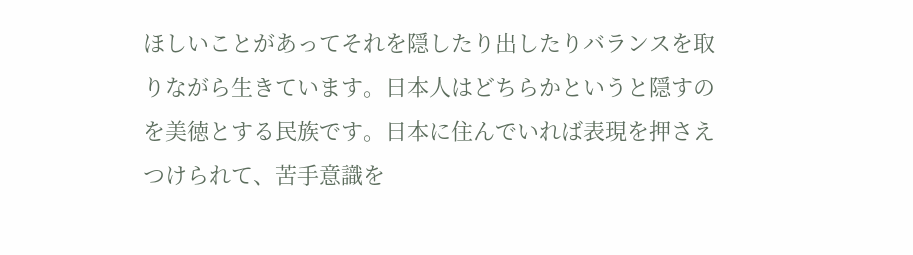ほしいことがあってそれを隠したり出したりバランスを取りながら生きています。日本人はどちらかというと隠すのを美徳とする民族です。日本に住んでいれば表現を押さえつけられて、苦手意識を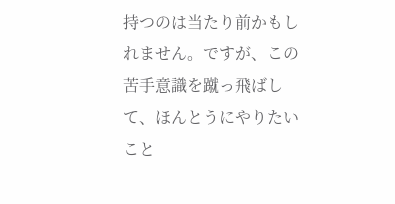持つのは当たり前かもしれません。ですが、この苦手意識を蹴っ飛ばして、ほんとうにやりたいこと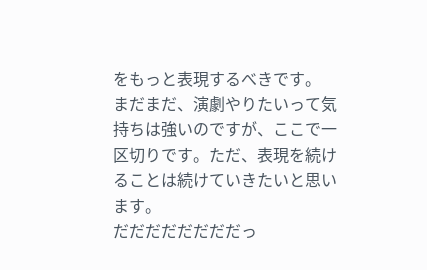をもっと表現するべきです。
まだまだ、演劇やりたいって気持ちは強いのですが、ここで一区切りです。ただ、表現を続けることは続けていきたいと思います。
だだだだだだだだっ